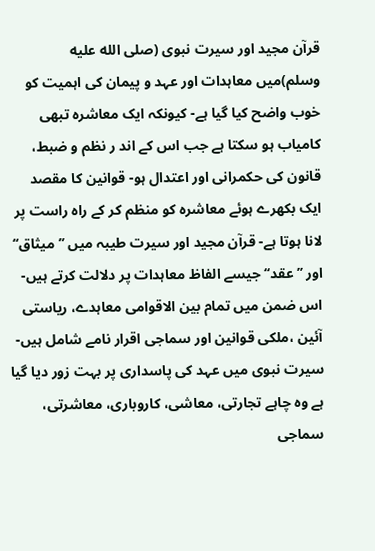قرآن مجید اور سیرت نبوی (صلى الله عليه وسلم)میں معاہدات اور عہد و پیمان کی اہمیت کو خوب واضح کیا گیا ہے- کیونکہ ایک معاشرہ تبھی کامیاب ہو سکتا ہے جب اس کے اند ر نظم و ضبط، قانون کی حکمرانی اور اعتدال ہو- قوانین کا مقصد ایک بکھرے ہوئے معاشرہ کو منظم کر کے راہ راست پر لانا ہوتا ہے- قرآن مجید اور سیرت طیبہ میں ’’میثاق‘‘ اور ’’عقد‘‘ جیسے الفاظ معاہدات پر دلالت کرتے ہیں- اس ضمن میں تمام بین الاقوامی معاہدے، ریاستی آئین ،ملکی قوانین اور سماجی اقرار نامے شامل ہیں- سیرت نبوی میں عہد کی پاسداری پر بہت زور دیا گیا ہے وہ چاہے تجارتی، معاشی، کاروباری، معاشرتی، سماجی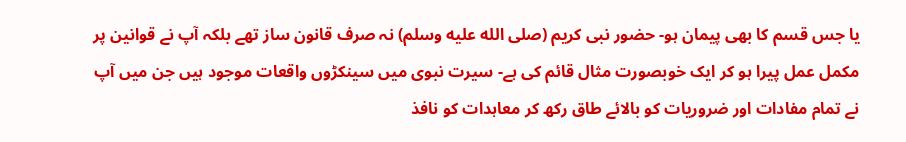یا جس قسم کا بھی پیمان ہو- حضور نبی کریم (صلى الله عليه وسلم) نہ صرف قانون ساز تھے بلکہ آپ نے قوانین پر مکمل عمل پیرا ہو کر ایک خوبصورت مثال قائم کی ہے- سیرت نبوی میں سینکڑوں واقعات موجود ہیں جن میں آپ نے تمام مفادات اور ضروریات کو بالائے طاق رکھ کر معاہدات کو نافذ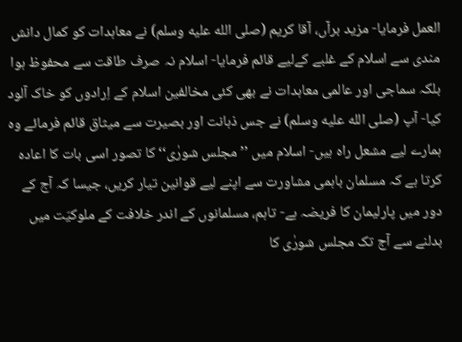العمل فرمایا- مزید برآں، آقا کریم (صلى الله عليه وسلم) نے معاہدات کو کمال دانش مندی سے اسلام کے غلبے کےلیے قائم فرمایا- اسلام نہ صرف طاقت سے محفوظ ہوا بلکہ سماجی اور عالمی معاہدات نے بھی کئی مخالفین اسلام کے اِرادوں کو خاک آلود کیا- آپ (صلى الله عليه وسلم) نے جس ذہانت اور بصیرت سے میثاق قائم فرمائے وہ ہمارے لیے مشعل راہ ہیں- اسلام میں ’’مجلس شورٰی‘‘ کا تصور اسی بات کا اعادہ کرتا ہے کہ مسلمان باہمی مشاورت سے اپنے لیے قوانین تیار کریں، جیسا کہ آج کے دور میں پارلیمان کا فریضہ ہے- تاہم، مسلمانوں کے اندر خلافت کے ملوکیّت میں بدلنے سے آج تک مجلس شورٰی کا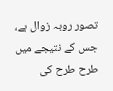تصور روبہ زوال ہے، جس کے نتیجے میں طرح طرح کی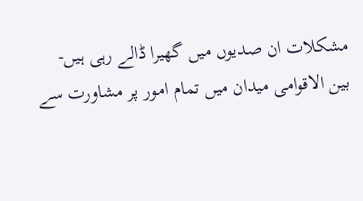مشکلات ان صدیوں میں گھیرا ڈالے رہی ہیں-
بین الاقوامی میدان میں تمام امور پر مشاورت سے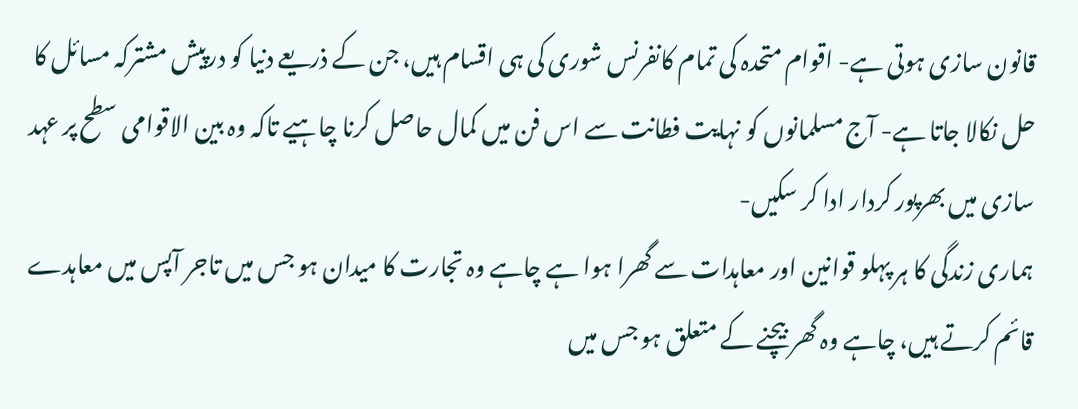قانون سازی ہوتی ہے- اقوام متحدہ کی تمام کانفرنس شوری کی ہی اقسام ہیں، جن کے ذریعے دنیا کو درپیش مشترکہ مسائل کا حل نکالا جاتا ہے- آج مسلمانوں کو نہایت فطانت سے اس فن میں کمال حاصل کرنا چاہیے تاکہ وہ بین الاقوامی سطح پر عہد سازی میں بھرپور کردار ادا کر سکیں-
ہماری زندگی کا ہر پہلو قوانین اور معاہدات سے گھرا ہوا ہے چاہے وہ تجارت کا میدان ہو جس میں تاجر آپس میں معاہدے قائم کرتے ہیں، چاہے وہ گھر بیچنے کے متعلق ہو جس میں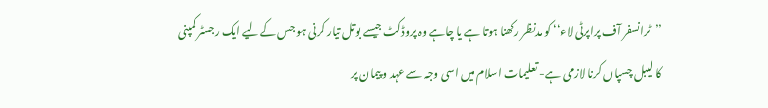’’ٹرانسفر آف پراپرٹی لاء‘‘ کو مدنظر رکھنا ہوتا ہے یا چاہے وہ پروڈکٹ جیسے بوتل تیار کرنی ہو جس کےلیے ایک رجسٹر کمپنی کا لیبل چسپاں کرنا لازمی ہے- تعلیمات اسلام میں اسی وجہ سے عہد و پیمان پر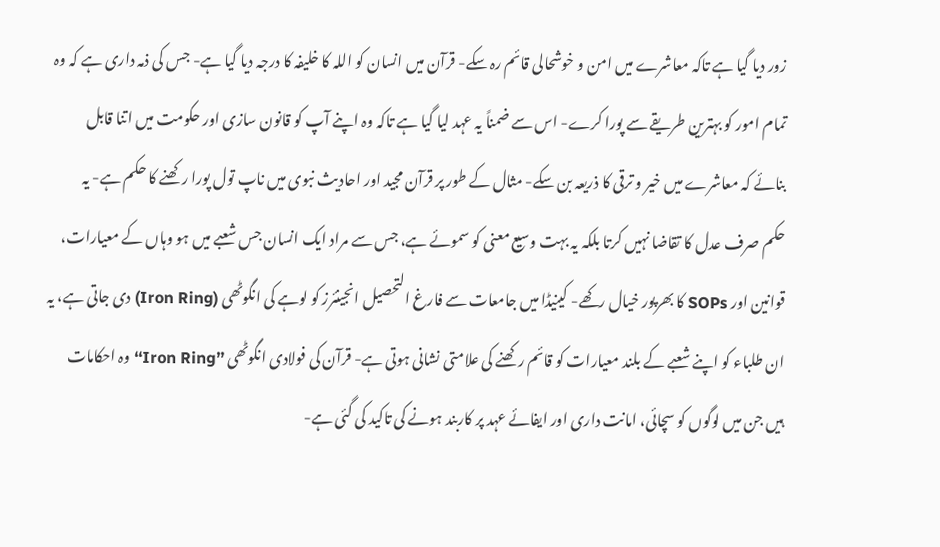زور دیا گیا ہے تاکہ معاشرے میں امن و خوشحالی قائم رہ سکے- قرآن میں انسان کو اللہ کا خلیفہ کا درجہ دیا گیا ہے- جس کی ذمہ داری ہے کہ وہ تمام امور کو بہترین طریقے سے پورا کرے- اس سے ضمناً یہ عہد لیا گیا ہے تاکہ وہ اپنے آپ کو قانون سازی اور حکومت میں اتنا قابل بنائے کہ معاشرے میں خیر و ترقی کا ذریعہ بن سکے- مثال کے طور پر قرآن مجید اور احادیث نبوی میں ناپ تول پورا رکھنے کا حکم ہے- یہ حکم صرف عدل کا تقاضا نہیں کرتا بلکہ یہ بہت وسیع معنی کو سموئے ہے، جس سے مراد ایک انسان جس شعبے میں ہو وہاں کے معیارات، قوانین اور SOPs کا بھرپور خیال رکھے- کینیڈا میں جامعات سے فارغ التحصیل انجینئرز کو لوہے کی انگوٹھی (Iron Ring) دی جاتی ہے، یہ ان طلباء کو اپنے شعبے کے بلند معیارات کو قائم رکھنے کی علامتی نشانی ہوتی ہے- قرآن کی فولادی انگوٹھی ’’Iron Ring‘‘ وہ احکامات ہیں جن میں لوگوں کو سچائی، امانت داری اور ایفائے عہد پر کاربند ہونے کی تاکید کی گئی ہے-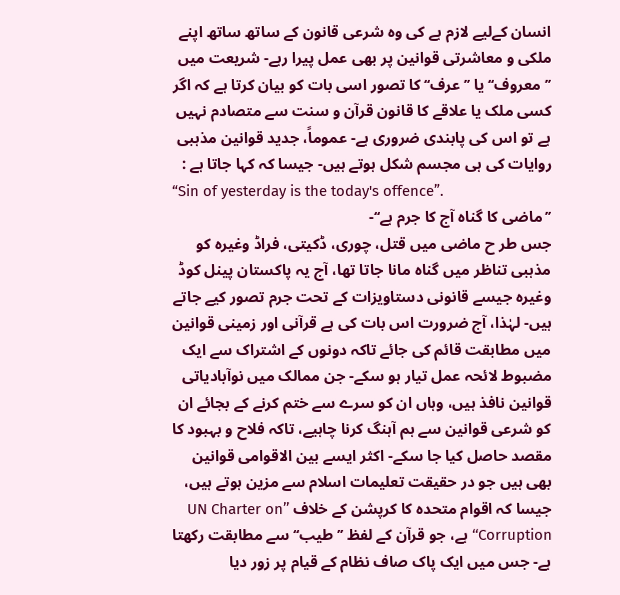انسان کےلیے لازم ہے کی وہ شرعی قانون کے ساتھ ساتھ اپنے ملکی و معاشرتی قوانین پر بھی عمل پیرا رہے- شریعت میں ’’معروف‘‘ یا ’’عرف‘‘ کا تصور اسی بات کو بیان کرتا ہے کہ اگر کسی ملک یا علاقے کا قانون قرآن و سنت سے متصادم نہیں ہے تو اس کی پابندی ضروری ہے- عموماً، جدید قوانین مذہبی روایات کی ہی مجسم شکل ہوتے ہیں- جیسا کہ کہا جاتا ہے :
“Sin of yesterday is the today's offence”.
’’ماضی کا گناہ آج کا جرم ہے‘‘-
جس طر ح ماضی میں قتل، چوری، ڈکیتی، فراڈ وغیرہ کو مذہبی تناظر میں گناہ مانا جاتا تھا، آج یہ پاکستان پینل کوڈ وغیرہ جیسے قانونی دستاویزات کے تحت جرم تصور کیے جاتے ہیں- لہٰذا، آج ضرورت اس بات کی ہے قرآنی اور زمینی قوانین میں مطابقت قائم کی جائے تاکہ دونوں کے اشتراک سے ایک مضبوط لائحہ عمل تیار ہو سکے- جن ممالک میں نوآبادیاتی قوانین نافذ ہیں، وہاں ان کو سرے سے ختم کرنے کے بجائے ان کو شرعی قوانین سے ہم آہنگ کرنا چاہیے، تاکہ فلاح و بہبود کا مقصد حاصل کیا جا سکے- اکثر ایسے بین الاقوامی قوانین بھی ہیں جو در حقیقت تعلیمات اسلام سے مزین ہوتے ہیں، جیسا کہ اقوام متحدہ کا کرپشن کے خلاف ’’UN Charter on Corruption‘‘ ہے، جو قرآن کے لفظ ’’طیب‘‘ سے مطابقت رکھتا ہے- جس میں ایک پاک صاف نظام کے قیام پر زور دیا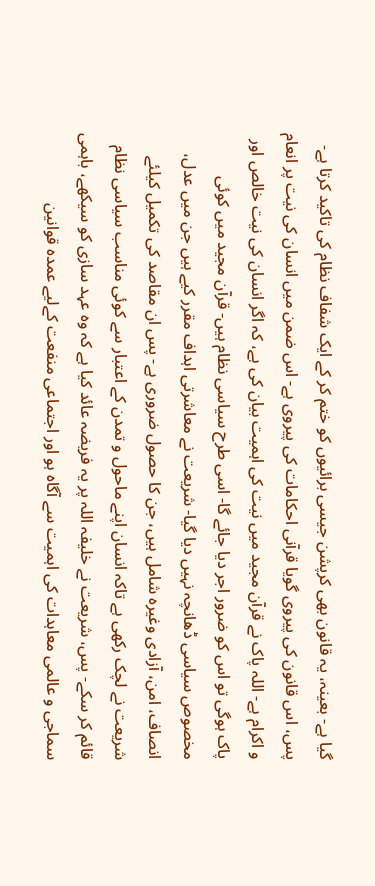گیا ہے- بعینہ، یہ قانون بھی کرپشن جیسی برائیوں کو ختم کر کے ایک شفاف نظام کی تاکید کرتا ہے- پس، اس قانون کی پیروی گویا قرآنی احکامات کی پیروی ہے- اس ضمن میں انسان کی نیت پر انعام و اکرام ہے- اللہ پاک نے قرآن مجید میں نیت کی اہمیت بیان کی ہے، کہ اگر انسان کی نیت خالص اور پاک ہوگی تو اس کو ضرور اجر دیا جائے گا- اسی طرح سیاسی نظام ہیں- قرآن مجید میں کوئی مخصوص سیاسی ڈھانچہ نہیں دیا گیا- شریعت نے معاشرتی اہداف مقرر کیے ہیں جن میں عدل، انصاف، امن، آزادی وغیرہ شامل ہیں، جن کا حصول ضروری ہے- پس ان مقاصد کی تکمیل کیلئے شریعت نے لچک رکھی ہے تاکہ انسان اپنے ماحول و تمدن کے اعتبار سے کوئی مناسب سیاسی نظام قائم کر سکے- پس، شریعت نے خلیفہ اللہ پر یہ فریضہ عائد کیا ہے کہ وہ عہد سازی کو سیکھے، باہمی سماجی و عالمی معاہدات کی اہمیت سے آگاہ ہو اور اجتماعی منفعت کےلیے عمدہ قوانین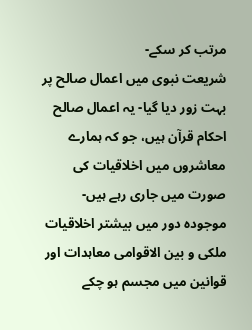مرتب کر سکے-
شریعت نبوی میں اعمال صالح پر بہت زور دیا گیا- یہ اعمال صالح احکام قرآن ہیں، جو کہ ہمارے معاشروں میں اخلاقیات کی صورت میں جاری رہے ہیں- موجودہ دور میں بیشتر اخلاقیات ملکی و بین الاقوامی معاہدات اور قوانین میں مجسم ہو چکے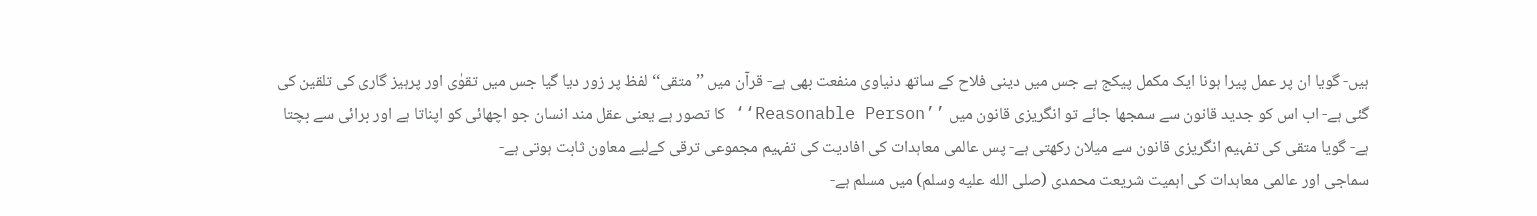ہیں- گویا ان پر عمل پیرا ہونا ایک مکمل پیکج ہے جس میں دینی فلاح کے ساتھ دنیاوی منفعت بھی ہے- قرآن میں ’’متقی‘‘ لفظ پر زور دیا گیا جس میں تقوٰی اور پرہیز گاری کی تلقین کی گئی ہے- اب اس کو جدید قانون سے سمجھا جائے تو انگریزی قانون میں ’’Reasonable Person‘‘ کا تصور ہے یعنی عقل مند انسان جو اچھائی کو اپناتا ہے اور برائی سے بچتا ہے- گویا متقی کی تفہیم انگریزی قانون سے میلان رکھتی ہے- پس عالمی معاہدات کی افادیت کی تفہیم مجموعی ترقی کےلیے معاون ثابت ہوتی ہے-
سماجی اور عالمی معاہدات کی اہمیت شریعت محمدی (صلى الله عليه وسلم) میں مسلم ہے-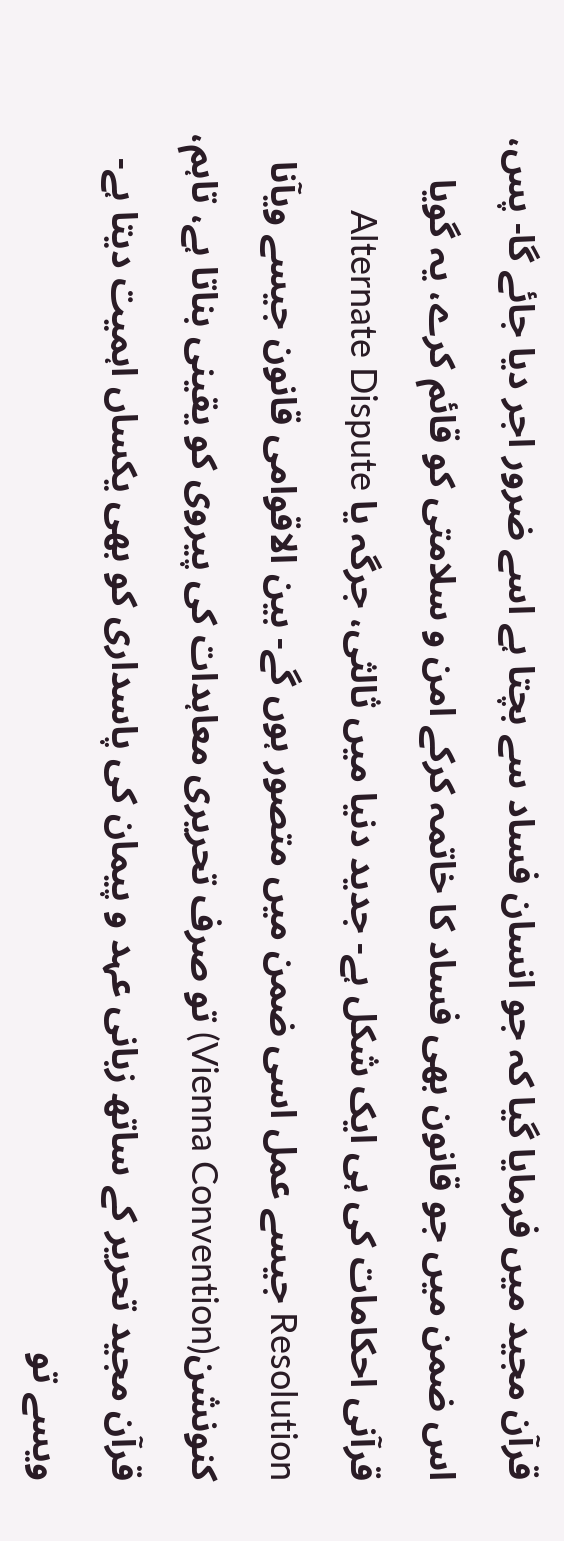قرآن مجید میں فرمایا گیا کہ جو انسان فساد سے بچتا ہے اسے ضرور اجر دیا جائے گا- پس، اس ضمن میں جو قانون بھی فساد کا خاتمہ کرکے امن و سلامتی کو قائم کرے، یہ گویا قرآنی احکامات کی ہی ایک شکل ہے- جدید دنیا میں ثالثی، جرگہ یا Alternate Dispute Resolution جیسے عمل اسی ضمن میں متصور ہوں گے- بین الاقوامی قانون جیسے ویآنا کنونشن(Vienna Convention) تو صرف تحریری معاہدات کی پیروی کو یقینی بناتا ہے، تاہم، قرآن مجید تحریر کے ساتھ زبانی عہد و پیمان کی پاسداری کو بھی یکساں اہمیت دیتا ہے-
ویسے تو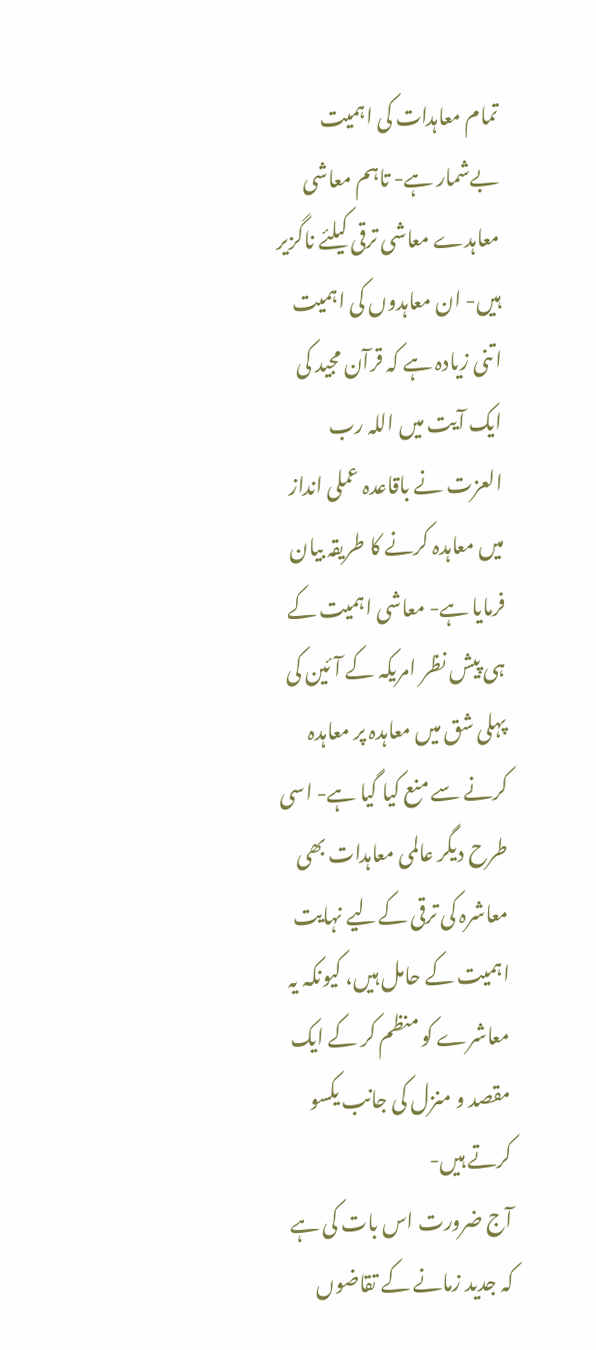تمام معاہدات کی اہمیت بےشمار ہے- تاہم معاشی معاہدے معاشی ترقی کیلئے ناگزیر ہیں- ان معاہدوں کی اہمیت اتنی زیادہ ہے کہ قرآن مجید کی ایک آیت میں اللہ رب العزت نے باقاعدہ عملی انداز میں معاہدہ کرنے کا طریقہ بیان فرمایا ہے- معاشی اہمیت کے ہی پیش نظر امریکہ کے آئین کی پہلی شق میں معاہدہ پر معاہدہ کرنے سے منع کیا گیا ہے- اسی طرح دیگر عالمی معاہدات بھی معاشرہ کی ترقی کےلیے نہایت اہمیت کے حامل ہیں، کیونکہ یہ معاشرے کو منظم کر کے ایک مقصد و منزل کی جانب یکسو کرتے ہیں-
آج ضرورت اس بات کی ہے کہ جدید زمانے کے تقاضوں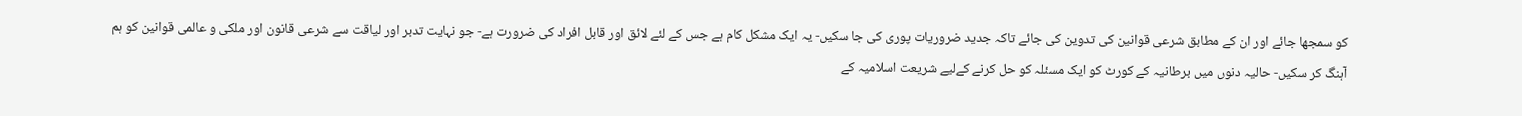کو سمجھا جائے اور ان کے مطابق شرعی قوانین کی تدوین کی جائے تاکہ جدید ضروریات پوری کی جا سکیں- یہ ایک مشکل کام ہے جس کے لئے لائق اور قابل افراد کی ضرورت ہے- جو نہایت تدبر اور لیاقت سے شرعی قانون اور ملکی و عالمی قوانین کو ہم آہنگ کر سکیں- حالیہ دنوں میں برطانیہ کے کورٹ کو ایک مسئلہ کو حل کرنے کےلیے شریعت اسلامیہ کے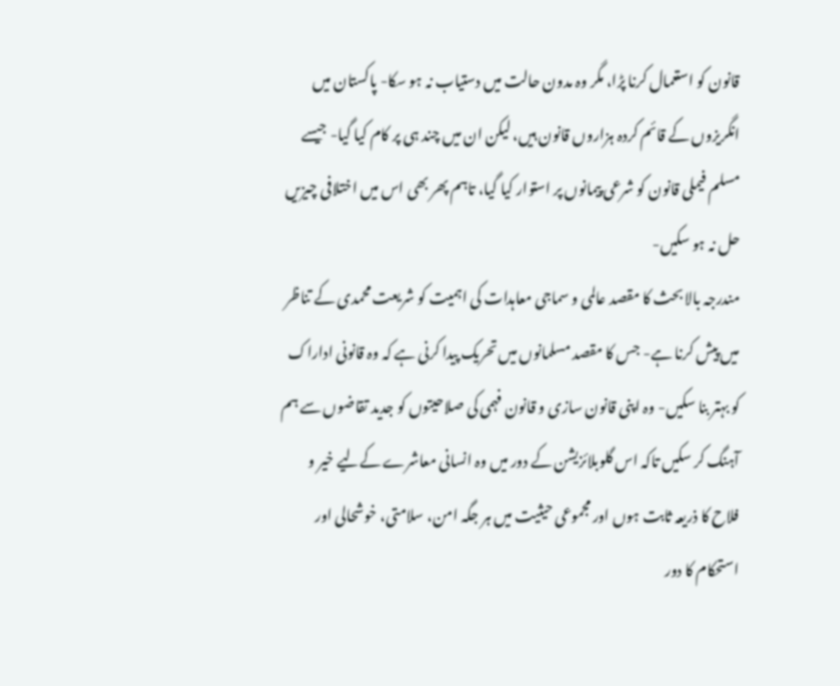قانون کو استعمال کرنا پڑا، مگر وہ مدون حالت میں دستیاب نہ ہو سکا- پاکستان میں انگریزوں کے قائم کردہ ہزاروں قانون ہیں، لیکن ان میں چند ہی پر کام کیا گیا- جیسے مسلم فیملی قانون کو شرعی پیمانوں پر استوار کیا گیا، تاہم پھر بھی اس میں اختلافی چیزیں حل نہ ہو سکیں-
مندرجہ بالا بحث کا مقصد عالمی و سماجی معاہدات کی اہمیت کو شریعت محمدی کے تناظر میں پیش کرنا ہے- جس کا مقصد مسلمانوں میں تحریک پیدا کرنی ہے کہ وہ قانونی اداراک کو بہتر بنا سکیں- وہ اپنی قانون سازی و قانون فہمی کی صلاحیتوں کو جدید تقاضوں سے ہم آہنگ کر سکیں تاکہ اس گلوبلائزیشن کے دور میں وہ انسانی معاشرے کےلیے خیر و فلاح کا ذریعہ ثابت ہوں اور مجموعی حیثیت میں ہر جگہ امن، سلامتی، خوشحالی اور استحکام کا دور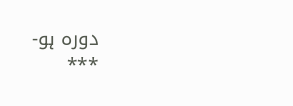دورہ ہو-
٭٭٭